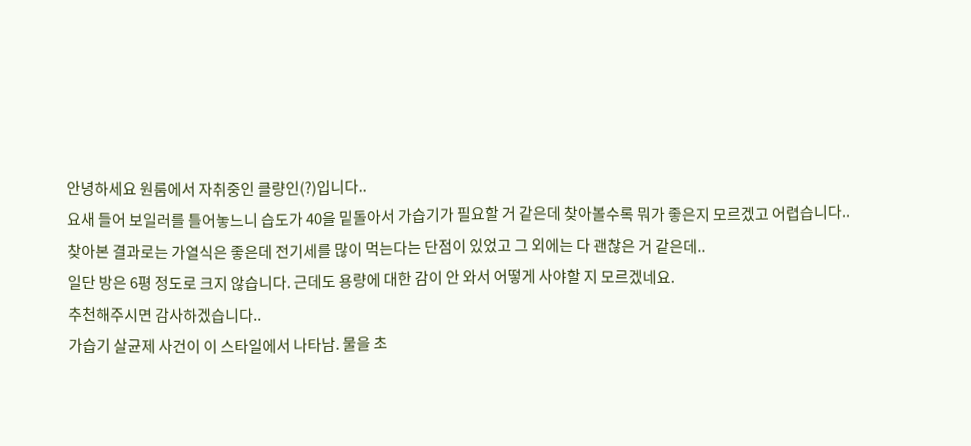안녕하세요 원룸에서 자취중인 클량인(?)입니다..
요새 들어 보일러를 틀어놓느니 습도가 40을 밑돌아서 가습기가 필요할 거 같은데 찾아볼수록 뭐가 좋은지 모르겠고 어렵습니다..
찾아본 결과로는 가열식은 좋은데 전기세를 많이 먹는다는 단점이 있었고 그 외에는 다 괜찮은 거 같은데..
일단 방은 6평 정도로 크지 않습니다. 근데도 용량에 대한 감이 안 와서 어떻게 사야할 지 모르겠네요.
추천해주시면 감사하겠습니다..
가습기 살균제 사건이 이 스타일에서 나타남. 물을 초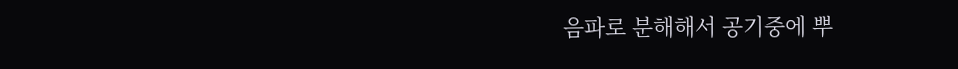음파로 분해해서 공기중에 뿌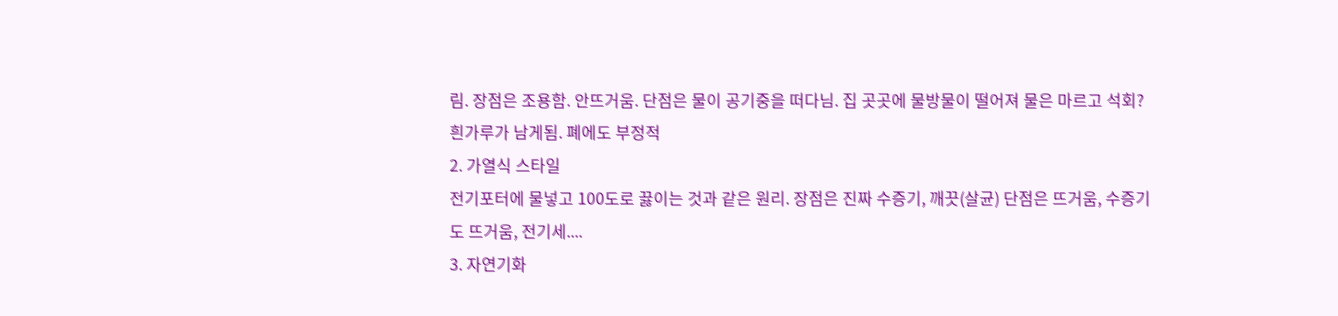림. 장점은 조용함. 안뜨거움. 단점은 물이 공기중을 떠다님. 집 곳곳에 물방물이 떨어져 물은 마르고 석회? 흰가루가 남게됨. 폐에도 부정적
2. 가열식 스타일
전기포터에 물넣고 100도로 끓이는 것과 같은 원리. 장점은 진짜 수증기, 깨끗(살균) 단점은 뜨거움, 수증기도 뜨거움, 전기세....
3. 자연기화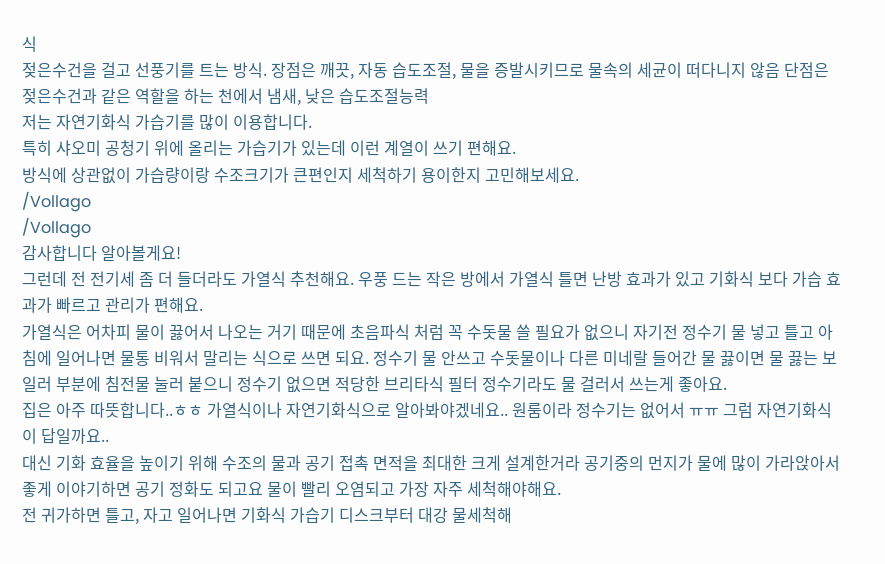식
젖은수건을 걸고 선풍기를 트는 방식. 장점은 깨끗, 자동 습도조절, 물을 증발시키므로 물속의 세균이 떠다니지 않음 단점은 젖은수건과 같은 역할을 하는 천에서 냄새, 낮은 습도조절능력
저는 자연기화식 가습기를 많이 이용합니다.
특히 샤오미 공청기 위에 올리는 가습기가 있는데 이런 계열이 쓰기 편해요.
방식에 상관없이 가습량이랑 수조크기가 큰편인지 세척하기 용이한지 고민해보세요.
/Vollago
/Vollago
감사합니다 알아볼게요!
그런데 전 전기세 좀 더 들더라도 가열식 추천해요. 우풍 드는 작은 방에서 가열식 틀면 난방 효과가 있고 기화식 보다 가습 효과가 빠르고 관리가 편해요.
가열식은 어차피 물이 끓어서 나오는 거기 때문에 초음파식 처럼 꼭 수돗물 쓸 필요가 없으니 자기전 정수기 물 넣고 틀고 아침에 일어나면 물통 비워서 말리는 식으로 쓰면 되요. 정수기 물 안쓰고 수돗물이나 다른 미네랄 들어간 물 끓이면 물 끓는 보일러 부분에 침전물 눌러 붙으니 정수기 없으면 적당한 브리타식 필터 정수기라도 물 걸러서 쓰는게 좋아요.
집은 아주 따뜻합니다..ㅎㅎ 가열식이나 자연기화식으로 알아봐야겠네요.. 원룸이라 정수기는 없어서 ㅠㅠ 그럼 자연기화식이 답일까요..
대신 기화 효율을 높이기 위해 수조의 물과 공기 접촉 면적을 최대한 크게 설계한거라 공기중의 먼지가 물에 많이 가라앉아서 좋게 이야기하면 공기 정화도 되고요 물이 빨리 오염되고 가장 자주 세척해야해요.
전 귀가하면 틀고, 자고 일어나면 기화식 가습기 디스크부터 대강 물세척해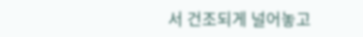서 건조되게 널어놓고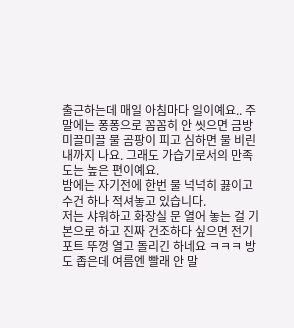출근하는데 매일 아침마다 일이예요.. 주말에는 퐁퐁으로 꼼꼼히 안 씻으면 금방 미끌미끌 물 곰팡이 피고 심하면 물 비린내까지 나요. 그래도 가습기로서의 만족도는 높은 편이예요.
밤에는 자기전에 한번 물 넉넉히 끓이고 수건 하나 적셔놓고 있습니다.
저는 샤워하고 화장실 문 열어 놓는 걸 기본으로 하고 진짜 건조하다 싶으면 전기포트 뚜껑 열고 돌리긴 하네요 ㅋㅋㅋ 방도 좁은데 여름엔 빨래 안 말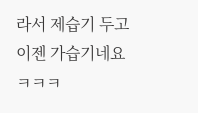라서 제습기 두고 이젠 가습기네요 ㅋㅋㅋ